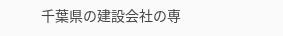千葉県の建設会社の専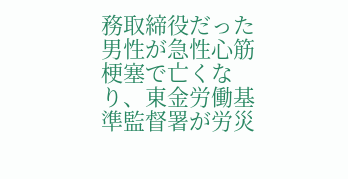務取締役だった男性が急性心筋梗塞で亡くなり、東金労働基準監督署が労災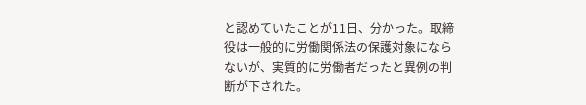と認めていたことが11日、分かった。取締役は一般的に労働関係法の保護対象にならないが、実質的に労働者だったと異例の判断が下された。